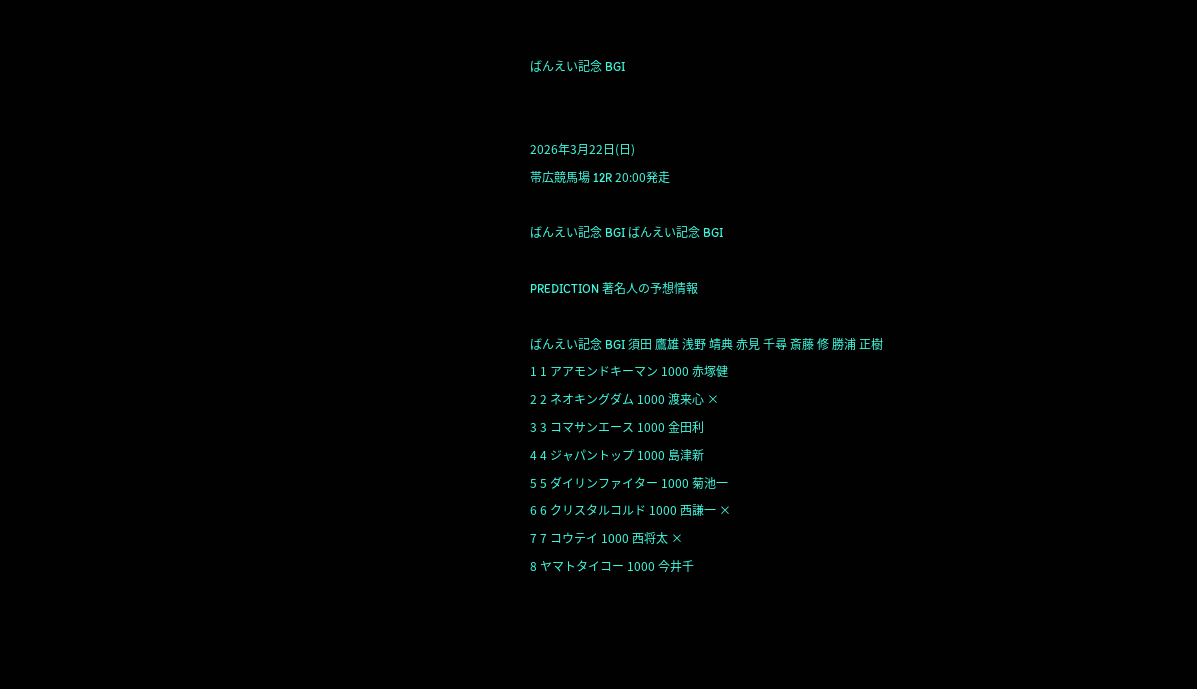ばんえい記念 BGI


2026年3月22日(日)
帯広競馬場 12R 20:00発走

ばんえい記念 BGI ばんえい記念 BGI

PREDICTION 著名人の予想情報

ばんえい記念 BGI 須田 鷹雄 浅野 靖典 赤見 千尋 斎藤 修 勝浦 正樹
1 1 アアモンドキーマン 1000 赤塚健
2 2 ネオキングダム 1000 渡来心 ×
3 3 コマサンエース 1000 金田利
4 4 ジャパントップ 1000 島津新
5 5 ダイリンファイター 1000 菊池一
6 6 クリスタルコルド 1000 西謙一 ×
7 7 コウテイ 1000 西将太 ×
8 ヤマトタイコー 1000 今井千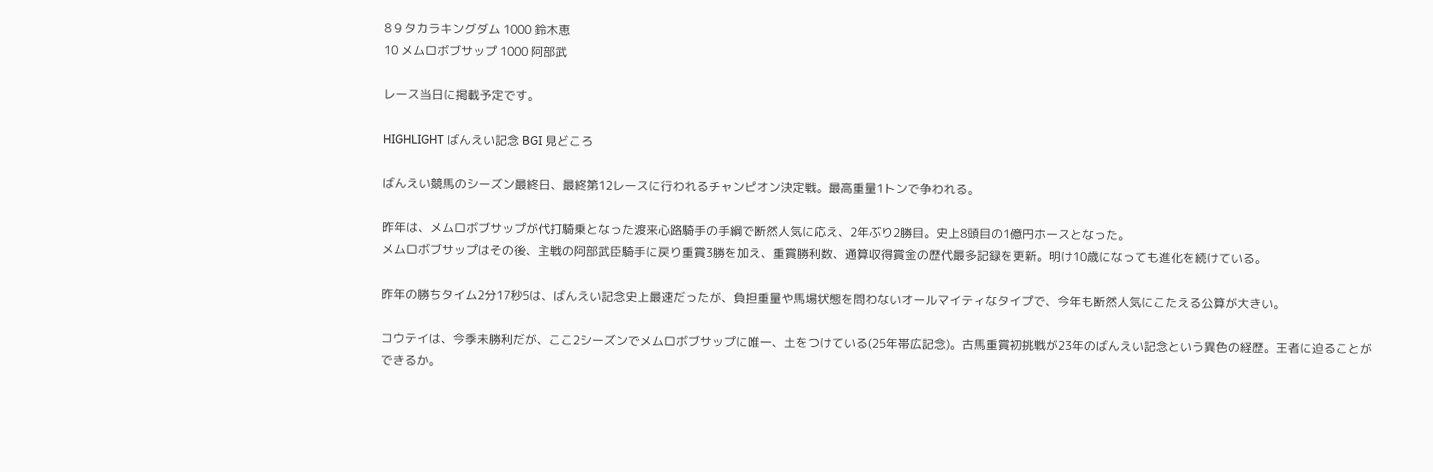8 9 タカラキングダム 1000 鈴木恵
10 メムロボブサップ 1000 阿部武

レース当日に掲載予定です。

HIGHLIGHT ばんえい記念 BGI 見どころ

ばんえい競馬のシーズン最終日、最終第12レースに行われるチャンピオン決定戦。最高重量1トンで争われる。

昨年は、メムロボブサップが代打騎乗となった渡来心路騎手の手綱で断然人気に応え、2年ぶり2勝目。史上8頭目の1億円ホースとなった。
メムロボブサップはその後、主戦の阿部武臣騎手に戻り重賞3勝を加え、重賞勝利数、通算収得賞金の歴代最多記録を更新。明け10歳になっても進化を続けている。

昨年の勝ちタイム2分17秒5は、ばんえい記念史上最速だったが、負担重量や馬場状態を問わないオールマイティなタイプで、今年も断然人気にこたえる公算が大きい。

コウテイは、今季未勝利だが、ここ2シーズンでメムロボブサップに唯一、土をつけている(25年帯広記念)。古馬重賞初挑戦が23年のばんえい記念という異色の経歴。王者に迫ることができるか。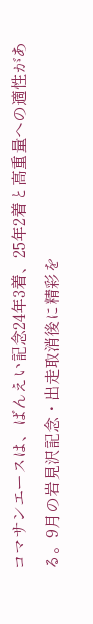コマサンエースは、ばんえい記念24年3着、25年2着と高重量への適性がある。9月の岩見沢記念・出走取消後に精彩を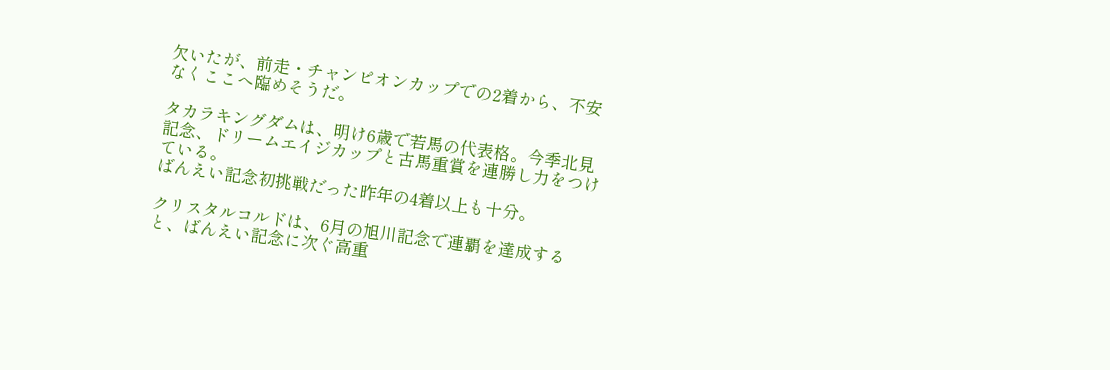欠いたが、前走・チャンピオンカップでの2着から、不安なくここへ臨めそうだ。

タカラキングダムは、明け6歳で若馬の代表格。今季北見記念、ドリームエイジカップと古馬重賞を連勝し力をつけている。
ばんえい記念初挑戦だった昨年の4着以上も十分。

クリスタルコルドは、6月の旭川記念で連覇を達成すると、ばんえい記念に次ぐ高重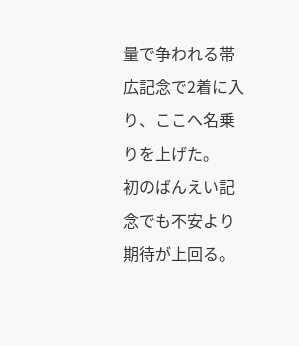量で争われる帯広記念で2着に入り、ここへ名乗りを上げた。
初のばんえい記念でも不安より期待が上回る。